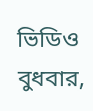ভিডিও বুধবার,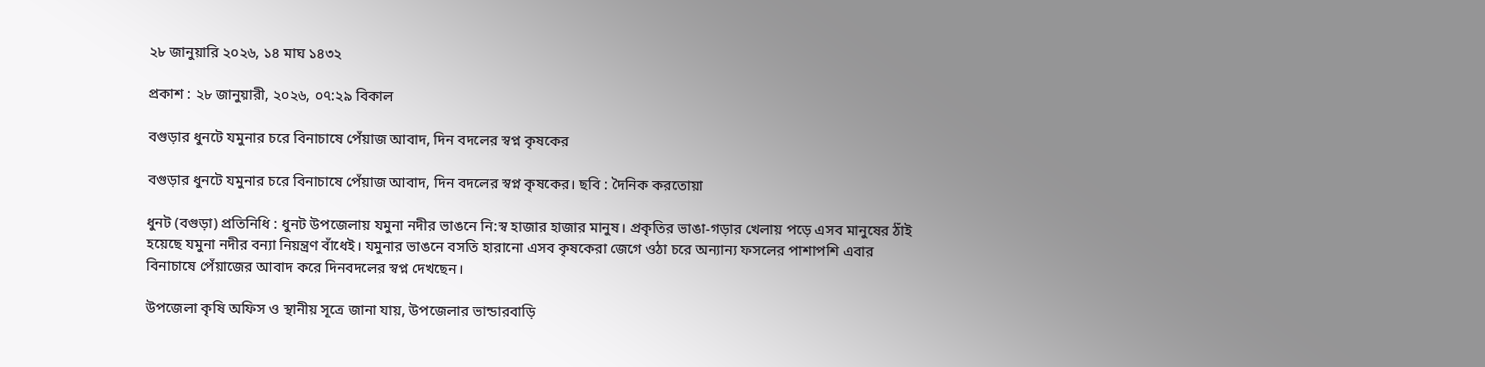২৮ জানুয়ারি ২০২৬, ১৪ মাঘ ১৪৩২

প্রকাশ : ২৮ জানুয়ারী, ২০২৬, ০৭:২৯ বিকাল

বগুড়ার ধুনটে যমুনার চরে বিনাচাষে পেঁয়াজ আবাদ, দিন বদলের স্বপ্ন কৃষকের

বগুড়ার ধুনটে যমুনার চরে বিনাচাষে পেঁয়াজ আবাদ, দিন বদলের স্বপ্ন কৃষকের। ছবি : দৈনিক করতোয়া

ধুনট (বগুড়া) প্রতিনিধি : ধুনট উপজেলায় যমুনা নদীর ভাঙনে নি:স্ব হাজার হাজার মানুষ। প্রকৃতির ভাঙা-গড়ার খেলায় পড়ে এসব মানুষের ঠাঁই হয়েছে যমুনা নদীর বন্যা নিয়ন্ত্রণ বাঁধেই। যমুনার ভাঙনে বসতি হারানো এসব কৃষকেরা জেগে ওঠা চরে অন্যান্য ফসলের পাশাপশি এবার বিনাচাষে পেঁয়াজের আবাদ করে দিনবদলের স্বপ্ন দেখছেন।

উপজেলা কৃষি অফিস ও স্থানীয় সূত্রে জানা যায়, উপজেলার ভান্ডারবাড়ি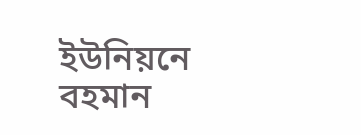ইউনিয়নে বহমান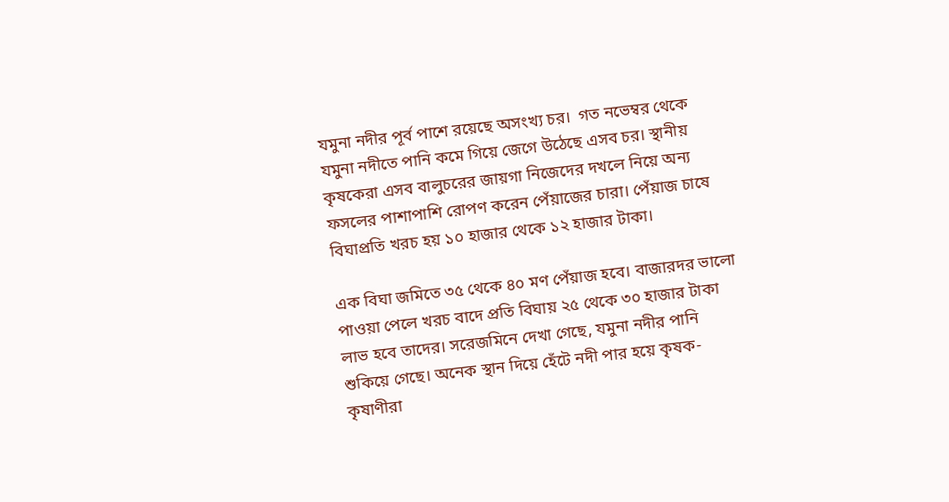যমুনা নদীর পূর্ব পাশে রয়েছে অসংখ্য চর।  গত নভেম্বর থেকে যমুনা নদীতে পানি কমে গিয়ে জেগে উঠেছে এসব চর। স্থানীয় কৃষকেরা এসব বালুচরের জায়গা নিজেদের দখলে নিয়ে অন্য ফসলের পাশাপাশি রোপণ করেন পেঁয়াজের চারা। পেঁয়াজ চাষে বিঘাপ্রতি খরচ হয় ১০ হাজার থেকে ১২ হাজার টাকা।

এক বিঘা জমিতে ৩৫ থেকে ৪০ মণ পেঁয়াজ হবে। বাজারদর ভালো পাওয়া পেলে খরচ বাদে প্রতি বিঘায় ২৫ থেকে ৩০ হাজার টাকা লাভ হবে তাদের। সরেজমিনে দেখা গেছে, যমুনা নদীর পানি শুকিয়ে গেছে। অনেক স্থান দিয়ে হেঁটে নদী পার হয়ে কৃষক-কৃষাণীরা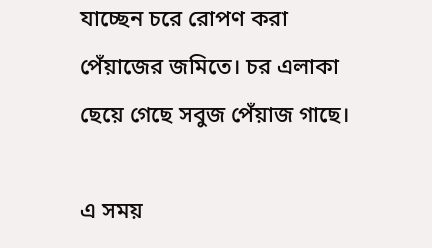যাচ্ছেন চরে রোপণ করা পেঁয়াজের জমিতে। চর এলাকা ছেয়ে গেছে সবুজ পেঁয়াজ গাছে।

এ সময়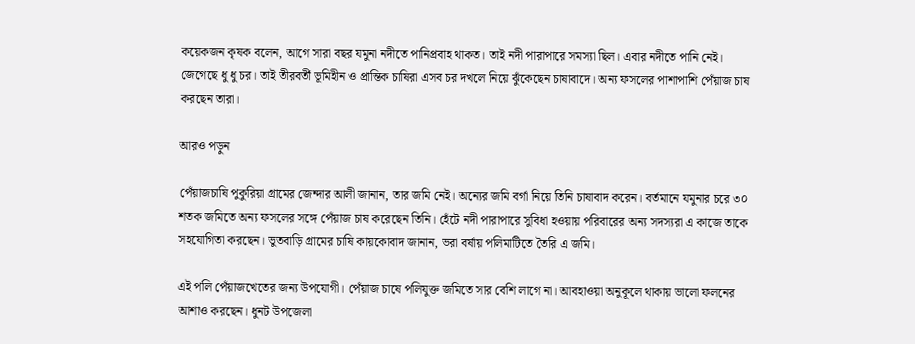কয়েকজন কৃষক বলেন, আগে সারা বছর যমুনা নদীতে পানিপ্রবাহ থাকত। তাই নদী পারাপারে সমস্যা ছিল। এবার নদীতে পানি নেই। জেগেছে ধু ধু চর। তাই তীরবর্তী ভূমিহীন ও প্রান্তিক চাষিরা এসব চর দখলে নিয়ে ঝুঁকেছেন চাষাবাদে। অন্য ফসলের পাশাপাশি পেঁয়াজ চাষ করছেন তারা।

আরও পড়ুন

পেঁয়াজচাষি পুকুরিয়া গ্রামের জেন্দার আলী জানান, তার জমি নেই। অন্যের জমি বর্গা নিয়ে তিনি চাষাবাদ করেন। বর্তমানে যমুনার চরে ৩০ শতক জমিতে অন্য ফসলের সঙ্গে পেঁয়াজ চাষ করেছেন তিনি। হেঁটে নদী পারাপারে সুবিধা হওয়ায় পরিবারের অন্য সদস্যরা এ কাজে তাকে সহযোগিতা করছেন। ভুতবাড়ি গ্রামের চাষি কায়কোবাদ জানান, ভরা বর্ষায় পলিমাটিতে তৈরি এ জমি।

এই পলি পেঁয়াজখেতের জন্য উপযোগী। পেঁয়াজ চাষে পলিযুক্ত জমিতে সার বেশি লাগে না। আবহাওয়া অনুকূলে থাকায় ভালো ফলনের আশাও করছেন। ধুনট উপজেলা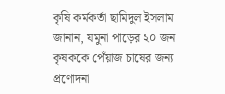কৃষি কর্মকর্তা ছামিদুল ইসলাম জানান, যমুনা পাড়ের ২০ জন কৃষককে পেঁয়াজ চাষের জন্য প্রণোদনা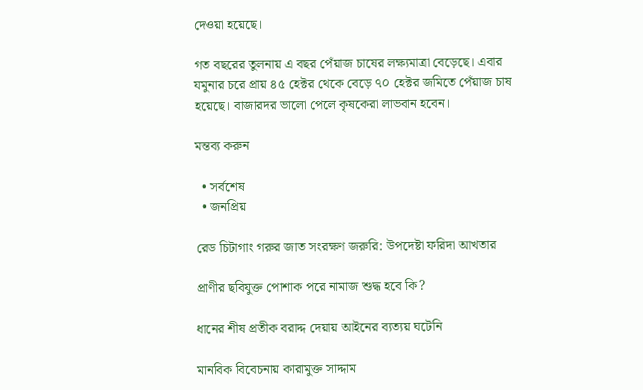দেওয়া হয়েছে।

গত বছরের তুলনায় এ বছর পেঁয়াজ চাষের লক্ষ্যমাত্রা বেড়েছে। এবার যমুনার চরে প্রায় ৪৫ হেক্টর থেকে বেড়ে ৭০ হেক্টর জমিতে পেঁয়াজ চাষ হয়েছে। বাজারদর ভালো পেলে কৃষকেরা লাভবান হবেন।

মন্তব্য করুন

  • সর্বশেষ
  • জনপ্রিয়

রেড চিটাগাং গরুর জাত সংরক্ষণ জরুরি: উপদেষ্টা ফরিদা আখতার

প্রাণীর ছবিযুক্ত পোশাক পরে নামাজ শুদ্ধ হবে কি?

ধানের শীষ প্রতীক বরাদ্দ দেয়ায় আইনের ব্যত্যয় ঘটেনি

মানবিক বিবেচনায় কারামুক্ত সাদ্দাম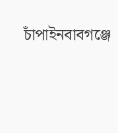চাঁপাইনবাবগঞ্জে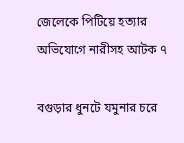জেলেকে পিটিয়ে হত্যার অভিযোগে নারীসহ আটক ৭

বগুড়ার ধুনটে যমুনার চরে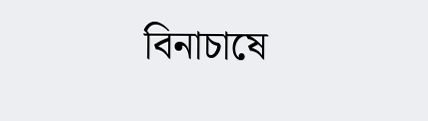বিনাচাষে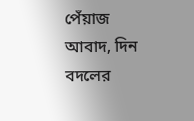পেঁয়াজ আবাদ, দিন বদলের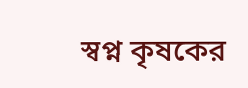স্বপ্ন কৃষকের